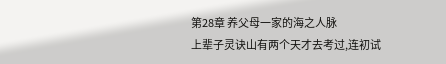第28章 养父母一家的海之人脉
上辈子灵诀山有两个天才去考过,连初试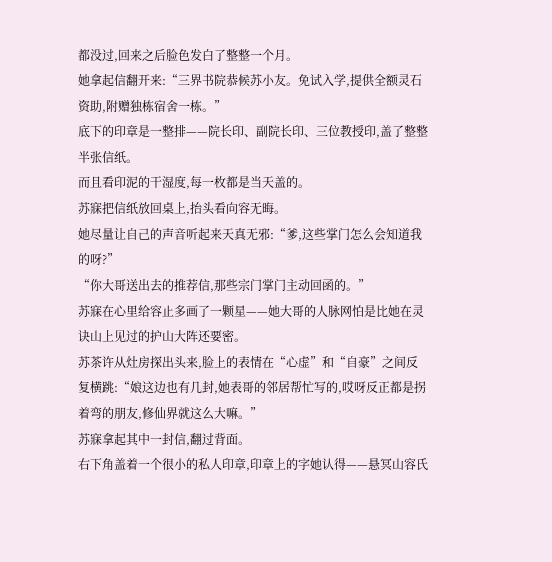都没过,回来之后脸色发白了整整一个月。
她拿起信翻开来:“三界书院恭候苏小友。免试入学,提供全额灵石资助,附赠独栋宿舍一栋。”
底下的印章是一整排——院长印、副院长印、三位教授印,盖了整整半张信纸。
而且看印泥的干湿度,每一枚都是当天盖的。
苏寐把信纸放回桌上,抬头看向容无晦。
她尽量让自己的声音听起来天真无邪:“爹,这些掌门怎么会知道我的呀?”
“你大哥送出去的推荐信,那些宗门掌门主动回函的。”
苏寐在心里给容止多画了一颗星——她大哥的人脉网怕是比她在灵诀山上见过的护山大阵还要密。
苏茶许从灶房探出头来,脸上的表情在“心虚”和“自豪”之间反复横跳:“娘这边也有几封,她表哥的邻居帮忙写的,哎呀反正都是拐着弯的朋友,修仙界就这么大嘛。”
苏寐拿起其中一封信,翻过背面。
右下角盖着一个很小的私人印章,印章上的字她认得——悬冥山容氏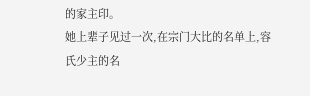的家主印。
她上辈子见过一次,在宗门大比的名单上,容氏少主的名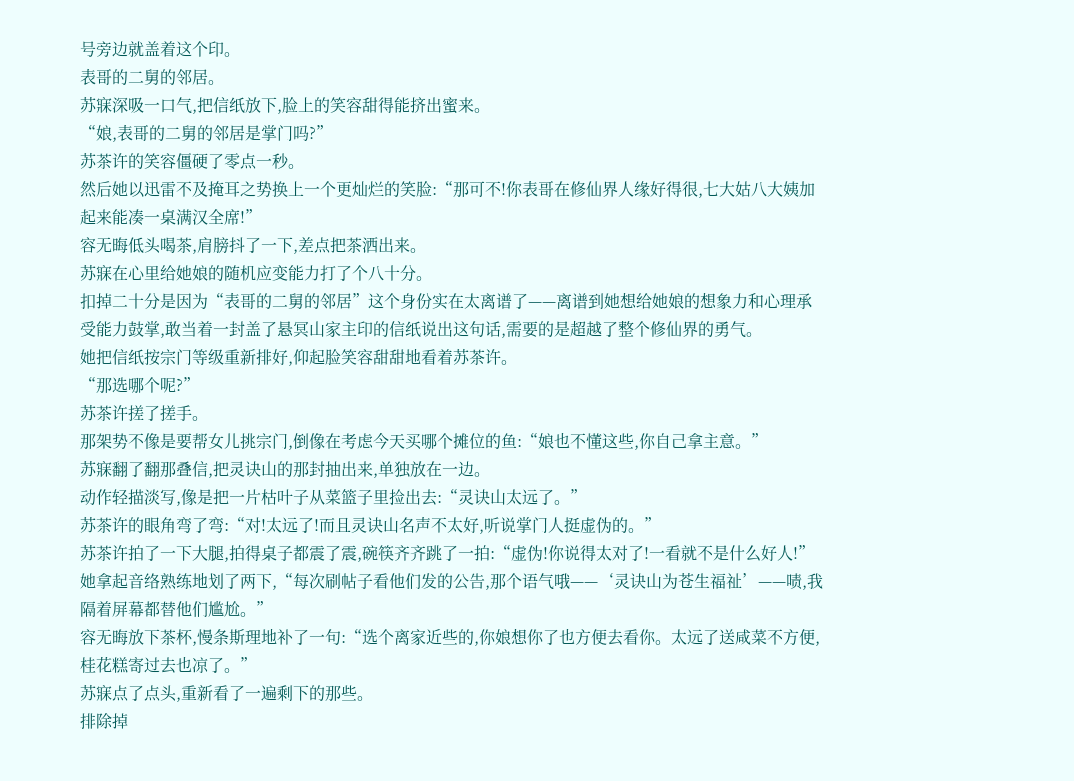号旁边就盖着这个印。
表哥的二舅的邻居。
苏寐深吸一口气,把信纸放下,脸上的笑容甜得能挤出蜜来。
“娘,表哥的二舅的邻居是掌门吗?”
苏茶许的笑容僵硬了零点一秒。
然后她以迅雷不及掩耳之势换上一个更灿烂的笑脸:“那可不!你表哥在修仙界人缘好得很,七大姑八大姨加起来能凑一桌满汉全席!”
容无晦低头喝茶,肩膀抖了一下,差点把茶洒出来。
苏寐在心里给她娘的随机应变能力打了个八十分。
扣掉二十分是因为“表哥的二舅的邻居”这个身份实在太离谱了——离谱到她想给她娘的想象力和心理承受能力鼓掌,敢当着一封盖了悬冥山家主印的信纸说出这句话,需要的是超越了整个修仙界的勇气。
她把信纸按宗门等级重新排好,仰起脸笑容甜甜地看着苏茶许。
“那选哪个呢?”
苏茶许搓了搓手。
那架势不像是要帮女儿挑宗门,倒像在考虑今天买哪个摊位的鱼:“娘也不懂这些,你自己拿主意。”
苏寐翻了翻那叠信,把灵诀山的那封抽出来,单独放在一边。
动作轻描淡写,像是把一片枯叶子从菜篮子里捡出去:“灵诀山太远了。”
苏茶许的眼角弯了弯:“对!太远了!而且灵诀山名声不太好,听说掌门人挺虚伪的。”
苏茶许拍了一下大腿,拍得桌子都震了震,碗筷齐齐跳了一拍:“虚伪!你说得太对了!一看就不是什么好人!”她拿起音络熟练地划了两下,“每次刷帖子看他们发的公告,那个语气哦——‘灵诀山为苍生福祉’——啧,我隔着屏幕都替他们尴尬。”
容无晦放下茶杯,慢条斯理地补了一句:“选个离家近些的,你娘想你了也方便去看你。太远了送咸菜不方便,桂花糕寄过去也凉了。”
苏寐点了点头,重新看了一遍剩下的那些。
排除掉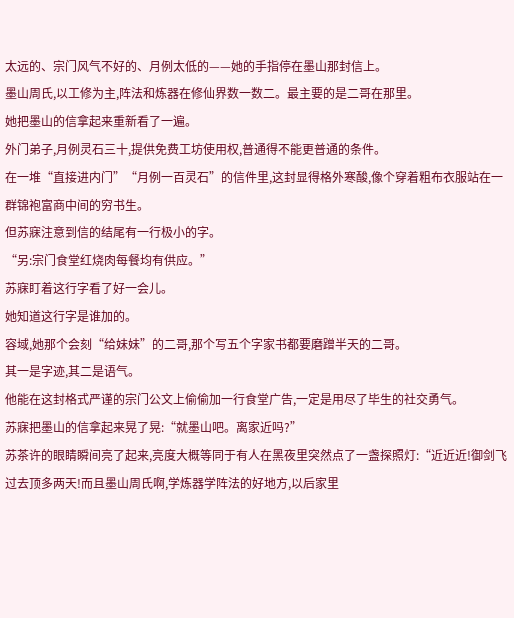太远的、宗门风气不好的、月例太低的——她的手指停在墨山那封信上。
墨山周氏,以工修为主,阵法和炼器在修仙界数一数二。最主要的是二哥在那里。
她把墨山的信拿起来重新看了一遍。
外门弟子,月例灵石三十,提供免费工坊使用权,普通得不能更普通的条件。
在一堆“直接进内门”“月例一百灵石”的信件里,这封显得格外寒酸,像个穿着粗布衣服站在一群锦袍富商中间的穷书生。
但苏寐注意到信的结尾有一行极小的字。
“另:宗门食堂红烧肉每餐均有供应。”
苏寐盯着这行字看了好一会儿。
她知道这行字是谁加的。
容域,她那个会刻“给妹妹”的二哥,那个写五个字家书都要磨蹭半天的二哥。
其一是字迹,其二是语气。
他能在这封格式严谨的宗门公文上偷偷加一行食堂广告,一定是用尽了毕生的社交勇气。
苏寐把墨山的信拿起来晃了晃:“就墨山吧。离家近吗?”
苏茶许的眼睛瞬间亮了起来,亮度大概等同于有人在黑夜里突然点了一盏探照灯:“近近近!御剑飞过去顶多两天!而且墨山周氏啊,学炼器学阵法的好地方,以后家里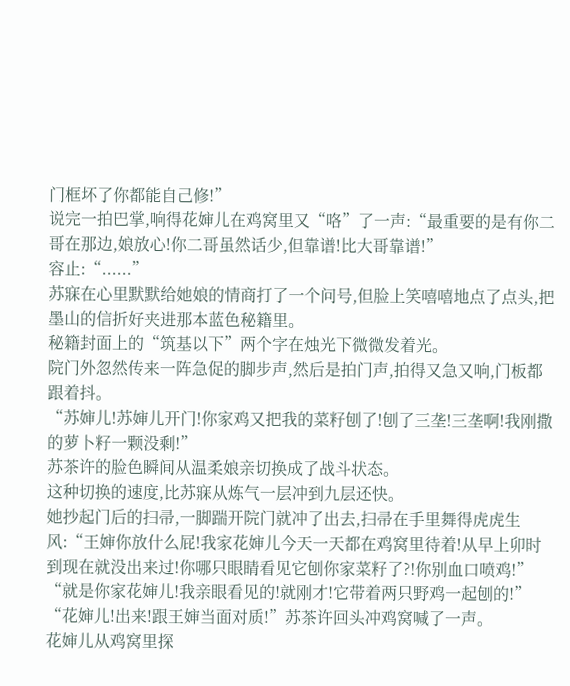门框坏了你都能自己修!”
说完一拍巴掌,响得花婶儿在鸡窝里又“咯”了一声:“最重要的是有你二哥在那边,娘放心!你二哥虽然话少,但靠谱!比大哥靠谱!”
容止:“......”
苏寐在心里默默给她娘的情商打了一个问号,但脸上笑嘻嘻地点了点头,把墨山的信折好夹进那本蓝色秘籍里。
秘籍封面上的“筑基以下”两个字在烛光下微微发着光。
院门外忽然传来一阵急促的脚步声,然后是拍门声,拍得又急又响,门板都跟着抖。
“苏婶儿!苏婶儿开门!你家鸡又把我的菜籽刨了!刨了三垄!三垄啊!我刚撒的萝卜籽一颗没剩!”
苏茶许的脸色瞬间从温柔娘亲切换成了战斗状态。
这种切换的速度,比苏寐从炼气一层冲到九层还快。
她抄起门后的扫帚,一脚踹开院门就冲了出去,扫帚在手里舞得虎虎生风:“王婶你放什么屁!我家花婶儿今天一天都在鸡窝里待着!从早上卯时到现在就没出来过!你哪只眼睛看见它刨你家菜籽了?!你别血口喷鸡!”
“就是你家花婶儿!我亲眼看见的!就刚才!它带着两只野鸡一起刨的!”
“花婶儿!出来!跟王婶当面对质!”苏茶许回头冲鸡窝喊了一声。
花婶儿从鸡窝里探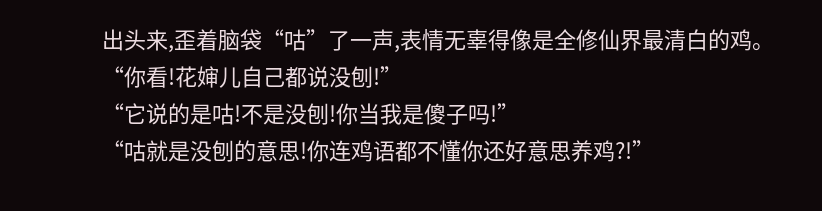出头来,歪着脑袋“咕”了一声,表情无辜得像是全修仙界最清白的鸡。
“你看!花婶儿自己都说没刨!”
“它说的是咕!不是没刨!你当我是傻子吗!”
“咕就是没刨的意思!你连鸡语都不懂你还好意思养鸡?!”